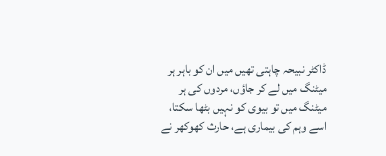ڈاکٹر نبیحہ چاہتی تھیں میں ان کو باہر ہر میٹنگ میں لے کر جاؤں، مردوں کی ہر میٹنگ میں تو بیوی کو نہیں بٹھا سکتا، اسے وہم کی بیماری ہے، حارث کھوکھر نے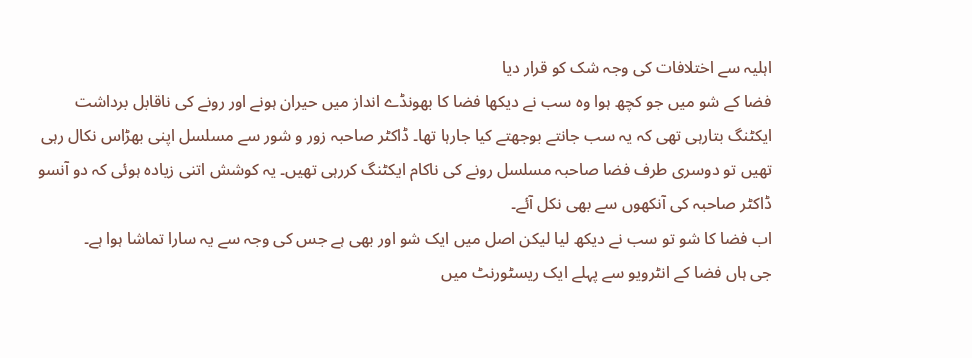اہلیہ سے اختلافات کی وجہ شک کو قرار دیا
فضا کے شو میں جو کچھ ہوا وہ سب نے دیکھا فضا کا بھونڈے انداز میں حیران ہونے اور رونے کی ناقابل برداشت ایکٹنگ بتارہی تھی کہ یہ سب جانتے بوجھتے کیا جارہا تھا۔ ڈاکٹر صاحبہ زور و شور سے مسلسل اپنی بھڑاس نکال رہی تھیں تو دوسری طرف فضا صاحبہ مسلسل رونے کی ناکام ایکٹنگ کررہی تھیں۔ یہ کوشش اتنی زیادہ ہوئی کہ دو آنسو ڈاکٹر صاحبہ کی آنکھوں سے بھی نکل آئے۔
اب فضا کا شو تو سب نے دیکھ لیا لیکن اصل میں ایک شو اور بھی ہے جس کی وجہ سے یہ سارا تماشا ہوا ہے۔
جی ہاں فضا کے انٹرویو سے پہلے ایک ریسٹورنٹ میں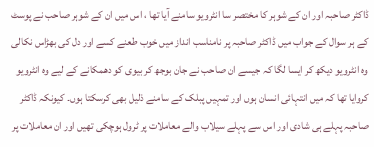ڈاکٹر صاحبہ اور ان کے شوہر کا مختصر سا انٹرویو سامنے آیا تھا ، اس میں ان کے شوہر صاحب نے پوسٹ کے ہر سوال کے جواب میں ڈاکٹر صاحبہ پر نامناسب انداز میں خوب طعنے کسے اور دل کی بھڑاس نکالی
وہ انٹرویو دیکھ کر ایسا لگا کہ جیسے ان صاحب نے جان بوجھ کر بیوی کو دھمکانے کے لیے وہ انٹرویو کروایا تھا کہ میں انتہائی انسان ہوں اور تمہیں پبلک کے سامنے ذلیل بھی کرسکتا ہوں۔ کیونکہ ڈاکٹر صاحبہ پہلے ہی شادی اور اس سے پہلے سیلاب والے معاملات پر ٹرول ہوچکی تھیں اور ان معاملات پر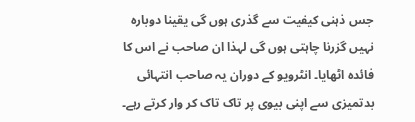جس ذہنی کیفیت سے گذری ہوں گی یقینا دوبارہ نہیں گزرنا چاہتی ہوں گی لہذا ان صاحب نے اس کا فائدہ اٹھایا۔ انٹرویو کے دوران یہ صاحب انتہائی بدتمیزی سے اپنی بیوی پر تاک تاک کر وار کرتے رہے۔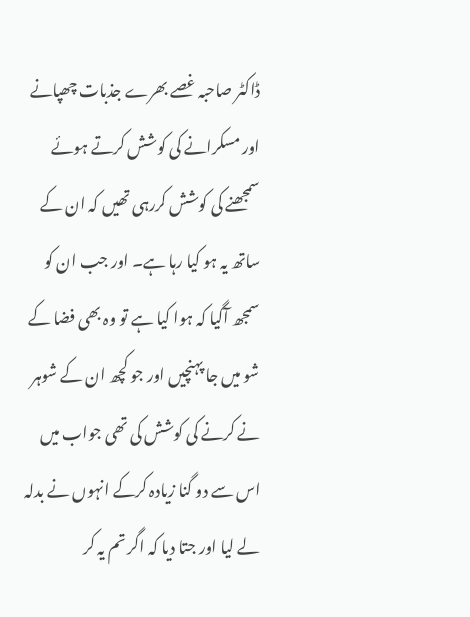ڈاکٹر صاحبہ غصے بھرے جذبات چھپانے اور مسکرانے کی کوشش کرتے ہوئے سمجھنے کی کوشش کررہی تھیں کہ ان کے ساتھ یہ ہو کیا رہا ہے۔ اور جب ان کو سمجھ آگیا کہ ہوا کیا ہے تو وہ بھی فضا کے شو میں جا پہنچیں اور جو کچھ ان کے شوہر نے کرنے کی کوشش کی تھی جواب میں اس سے دو گنا زیادہ کرکے انہوں نے بدلہ لے لیا اور جتا دیا کہ اگر تم یہ کر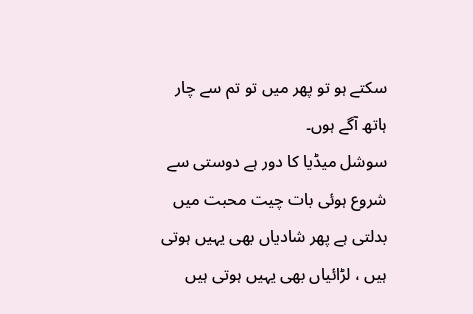سکتے ہو تو پھر میں تو تم سے چار ہاتھ آگے ہوں۔
سوشل میڈیا کا دور ہے دوستی سے شروع ہوئی بات چیت محبت میں بدلتی ہے پھر شادیاں بھی یہیں ہوتی ہیں ، لڑائیاں بھی یہیں ہوتی ہیں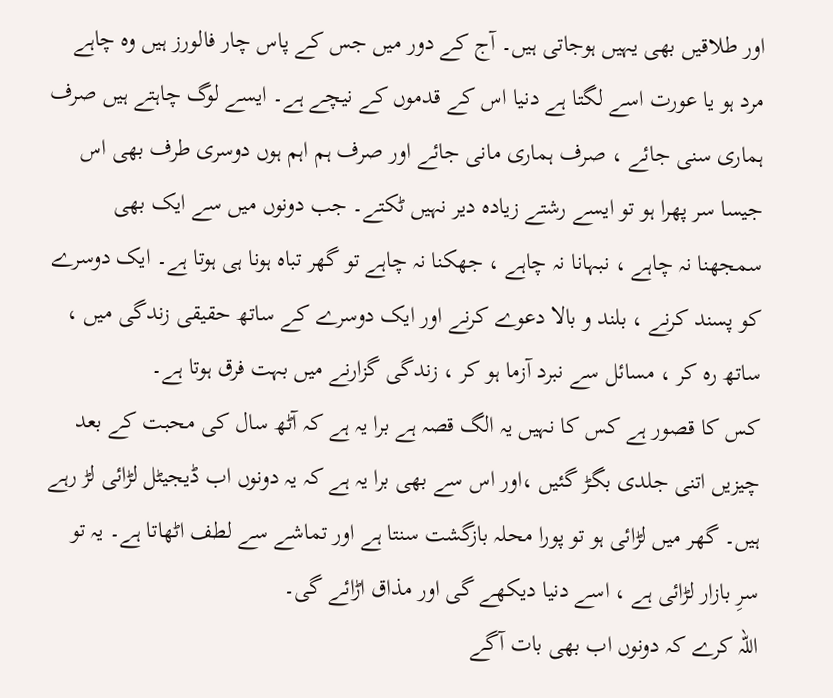اور طلاقیں بھی یہیں ہوجاتی ہیں۔ آج کے دور میں جس کے پاس چار فالورز ہیں وہ چاہے مرد ہو یا عورت اسے لگتا ہے دنیا اس کے قدموں کے نیچے ہے۔ ایسے لوگ چاہتے ہیں صرف ہماری سنی جائے ، صرف ہماری مانی جائے اور صرف ہم اہم ہوں دوسری طرف بھی اس جیسا سر پھرا ہو تو ایسے رشتے زیادہ دیر نہیں ٹکتے۔ جب دونوں میں سے ایک بھی سمجھنا نہ چاہے ، نبہانا نہ چاہے ، جھکنا نہ چاہے تو گھر تباہ ہونا ہی ہوتا ہے۔ ایک دوسرے کو پسند کرنے ، بلند و بالا دعوے کرنے اور ایک دوسرے کے ساتھ حقیقی زندگی میں ، ساتھ رہ کر ، مسائل سے نبرد آزما ہو کر ، زندگی گزارنے میں بہت فرق ہوتا ہے۔
کس کا قصور ہے کس کا نہیں یہ الگ قصہ ہے برا یہ ہے کہ آٹھ سال کی محبت کے بعد چیزیں اتنی جلدی بگڑ گئیں ،اور اس سے بھی برا یہ ہے کہ یہ دونوں اب ڈیجیٹل لڑائی لڑ رہے ہیں۔ گھر میں لڑائی ہو تو پورا محلہ بازگشت سنتا ہے اور تماشے سے لطف اٹھاتا ہے۔ یہ تو سرِ بازار لڑائی ہے ، اسے دنیا دیکھے گی اور مذاق اڑائے گی۔
اللہ کرے کہ دونوں اب بھی بات آگے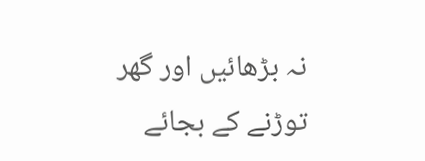نہ بڑھائیں اور گھر توڑنے کے بجائے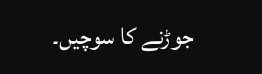جوڑنے کا سوچیں۔